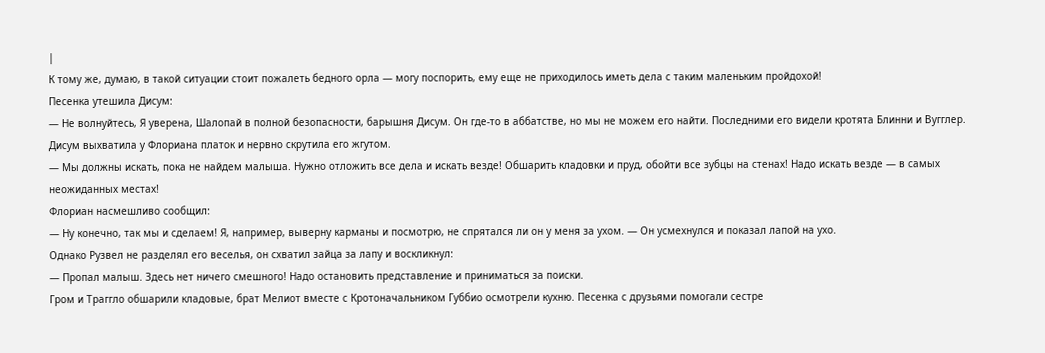|
К тому же, думаю, в такой ситуации стоит пожалеть бедного орла — могу поспорить, ему еще не приходилось иметь дела с таким маленьким пройдохой!
Песенка утешила Дисум:
— Не волнуйтесь, Я уверена, Шалопай в полной безопасности, барышня Дисум. Он где-то в аббатстве, но мы не можем его найти. Последними его видели кротята Блинни и Вугглер.
Дисум выхватила у Флориана платок и нервно скрутила его жгутом.
— Мы должны искать, пока не найдем малыша. Нужно отложить все дела и искать везде! Обшарить кладовки и пруд, обойти все зубцы на стенах! Надо искать везде — в самых неожиданных местах!
Флориан насмешливо сообщил:
— Ну конечно, так мы и сделаем! Я, например, выверну карманы и посмотрю, не спрятался ли он у меня за ухом. — Он усмехнулся и показал лапой на ухо.
Однако Рузвел не разделял его веселья, он схватил зайца за лапу и воскликнул:
— Пропал малыш. Здесь нет ничего смешного! Надо остановить представление и приниматься за поиски.
Гром и Траггло обшарили кладовые, брат Мелиот вместе с Кротоначальником Губбио осмотрели кухню. Песенка с друзьями помогали сестре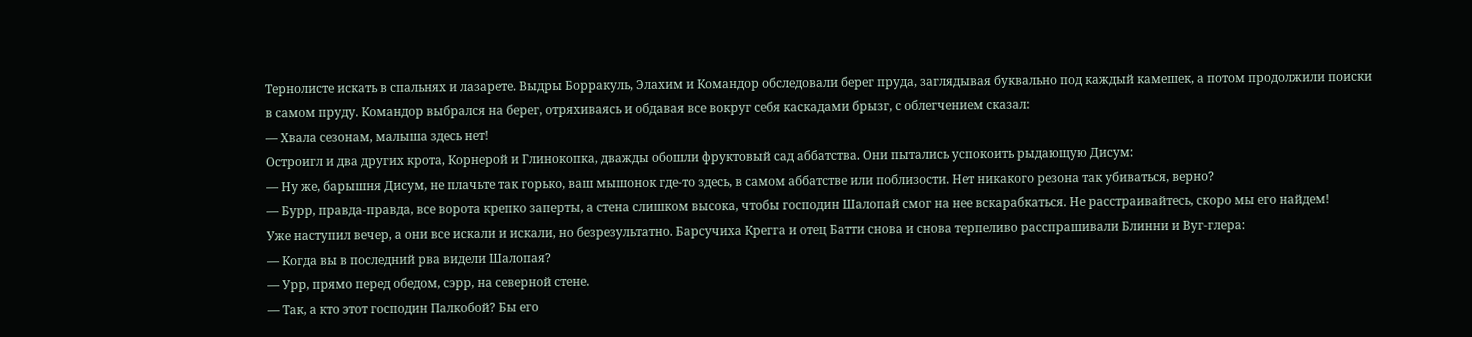Тернолисте искать в спальнях и лазарете. Выдры Борракуль, Элахим и Командор обследовали берег пруда, заглядывая буквально под каждый камешек, а потом продолжили поиски в самом пруду. Командор выбрался на берег, отряхиваясь и обдавая все вокруг себя каскадами брызг, с облегчением сказал:
— Хвала сезонам, малыша здесь нет!
Остроигл и два других крота, Корнерой и Глинокопка, дважды обошли фруктовый сад аббатства. Они пытались успокоить рыдающую Дисум:
— Ну же, барышня Дисум, не плачьте так горько, ваш мышонок где-то здесь, в самом аббатстве или поблизости. Нет никакого резона так убиваться, верно?
— Бурр, правда-правда, все ворота крепко заперты, а стена слишком высока, чтобы господин Шалопай смог на нее вскарабкаться. Не расстраивайтесь, скоро мы его найдем!
Уже наступил вечер, а они все искали и искали, но безрезультатно. Барсучиха Крегга и отец Батти снова и снова терпеливо расспрашивали Блинни и Вуг-глера:
— Когда вы в последний рва видели Шалопая?
— Урр, прямо перед обедом, сэрр, на северной стене.
— Так, а кто этот господин Палкобой? Бы его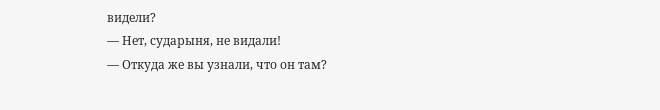видели?
— Нет, сударыня, не видали!
— Откуда же вы узнали, что он там?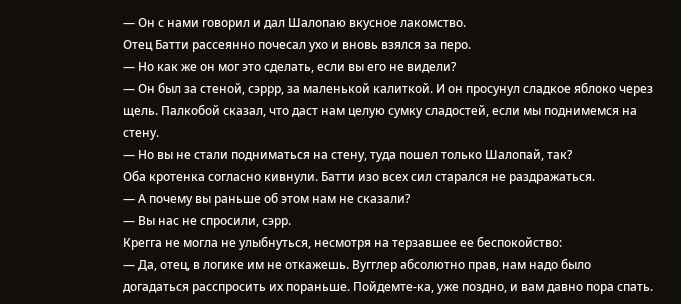— Он с нами говорил и дал Шалопаю вкусное лакомство.
Отец Батти рассеянно почесал ухо и вновь взялся за перо.
— Но как же он мог это сделать, если вы его не видели?
— Он был за стеной, сэррр, за маленькой калиткой. И он просунул сладкое яблоко через щель. Палкобой сказал, что даст нам целую сумку сладостей, если мы поднимемся на стену.
— Но вы не стали подниматься на стену, туда пошел только Шалопай, так?
Оба кротенка согласно кивнули. Батти изо всех сил старался не раздражаться.
— А почему вы раньше об этом нам не сказали?
— Вы нас не спросили, сэрр.
Крегга не могла не улыбнуться, несмотря на терзавшее ее беспокойство:
— Да, отец, в логике им не откажешь. Вугглер абсолютно прав, нам надо было догадаться расспросить их пораньше. Пойдемте-ка, уже поздно, и вам давно пора спать.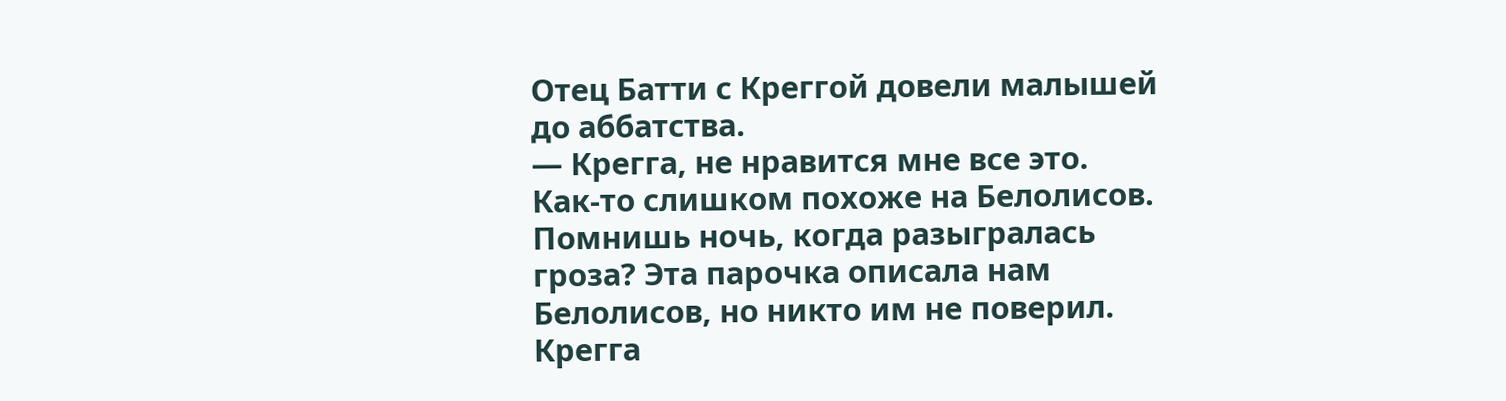Отец Батти с Креггой довели малышей до аббатства.
— Крегга, не нравится мне все это. Как-то слишком похоже на Белолисов. Помнишь ночь, когда разыгралась гроза? Эта парочка описала нам Белолисов, но никто им не поверил.
Крегга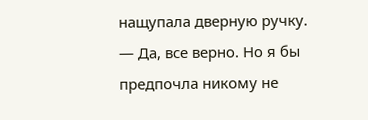нащупала дверную ручку.
— Да, все верно. Но я бы предпочла никому не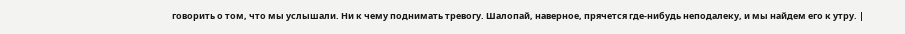говорить о том, что мы услышали. Ни к чему поднимать тревогу. Шалопай, наверное, прячется где-нибудь неподалеку, и мы найдем его к утру. |